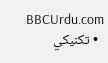BBCUrdu.com
  • تکنيکي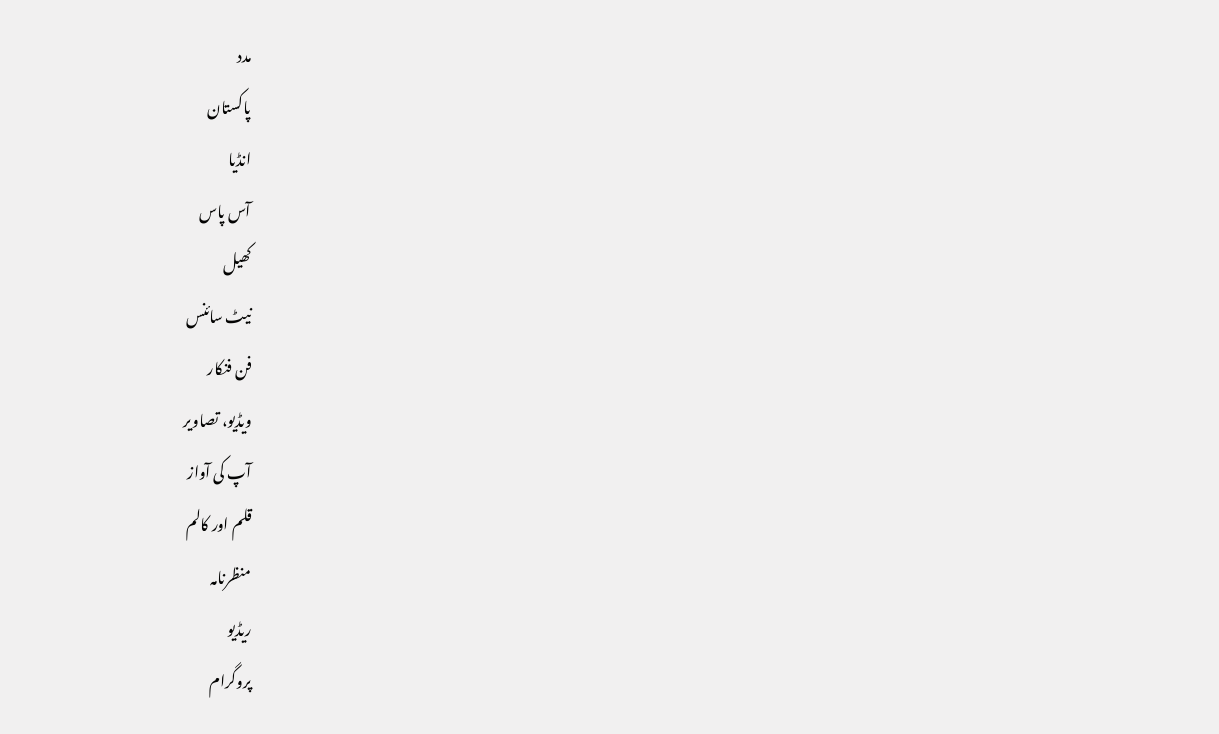مدد
پاکستان
انڈیا
آس پاس
کھیل
نیٹ سائنس
فن فنکار
ویڈیو، تصاویر
آپ کی آواز
قلم اور کالم
منظرنامہ
ریڈیو
پروگرام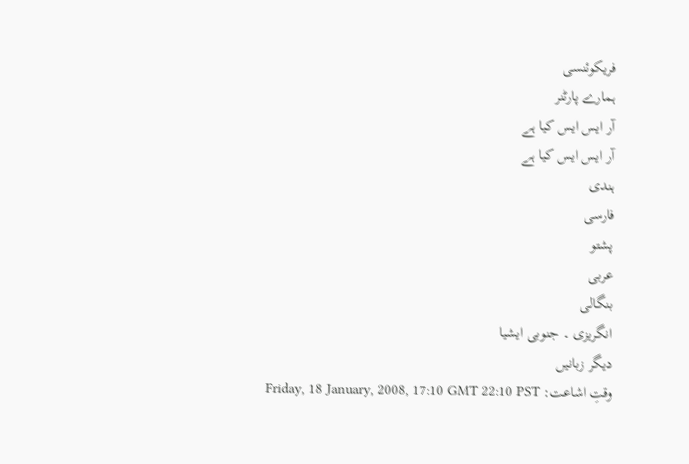فریکوئنسی
ہمارے پارٹنر
آر ایس ایس کیا ہے
آر ایس ایس کیا ہے
ہندی
فارسی
پشتو
عربی
بنگالی
انگریزی ۔ جنوبی ایشیا
دیگر زبانیں
وقتِ اشاعت: Friday, 18 January, 2008, 17:10 GMT 22:10 PST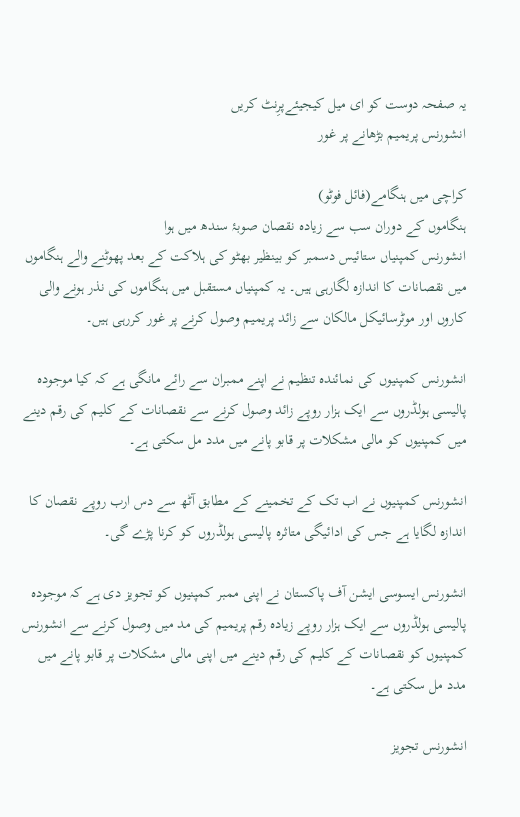یہ صفحہ دوست کو ای میل کیجیئےپرِنٹ کریں
انشورنس پریمیم بڑھانے پر غور

کراچی میں ہنگامے(فائل فوٹو)
ہنگاموں کے دوران سب سے زیادہ نقصان صوبۂ سندھ میں ہوا
انشورنس کمپنیاں ستائیس دسمبر کو بینظیر بھٹو کی ہلاکت کے بعد پھوٹنے والے ہنگاموں میں نقصانات کا اندازہ لگارہی ہیں۔ یہ کمپنیاں مستقبل میں ہنگاموں کی نذر ہونے والی کاروں اور موٹرسائیکل مالکان سے زائد پریمیم وصول کرنے پر غور کررہی ہیں۔

انشورنس کمپنیوں کی نمائندہ تنظیم نے اپنے ممبران سے رائے مانگی ہے کہ کیا موجودہ پالیسی ہولڈروں سے ایک ہزار روپے زائد وصول کرنے سے نقصانات کے کلیم کی رقم دینے میں کمپنیوں کو مالی مشکلات پر قابو پانے میں مدد مل سکتی ہے۔

انشورنس کمپنیوں نے اب تک کے تخمینے کے مطابق آٹھ سے دس ارب روپے نقصان کا اندازہ لگایا ہے جس کی ادائیگی متاثرہ پالیسی ہولڈروں کو کرنا پڑے گی۔

انشورنس ایسوسی ایشن آف پاکستان نے اپنی ممبر کمپنیوں کو تجویز دی ہے کہ موجودہ پالیسی ہولڈروں سے ایک ہزار روپے زیادہ رقم پریمیم کی مد میں وصول کرنے سے انشورنس کمپنیوں کو نقصانات کے کلیم کی رقم دینے میں اپنی مالی مشکلات پر قابو پانے میں مدد مل سکتی ہے۔

انشورنس تجویز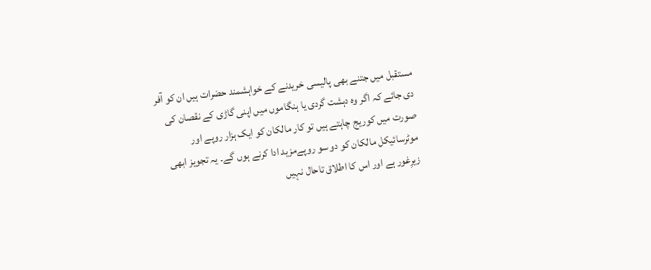مستقبل میں جتنے بھی پالیسی خریدنے کے خواہشمند حضرات ہیں ان کو آفر دی جائے کہ اگر وہ دہشت گردی یا ہنگاموں میں اپنی گاڑی کے نقصان کی صورت میں کوریج چاہتے ہیں تو کار مالکان کو ایک ہزار روپے اور موٹرسائیکل مالکان کو دو سو روپےمزید ادا کرنے ہوں گے۔ یہ تجویز ابھی زیرِغور ہے اور اس کا اطلاق تاحال نہیں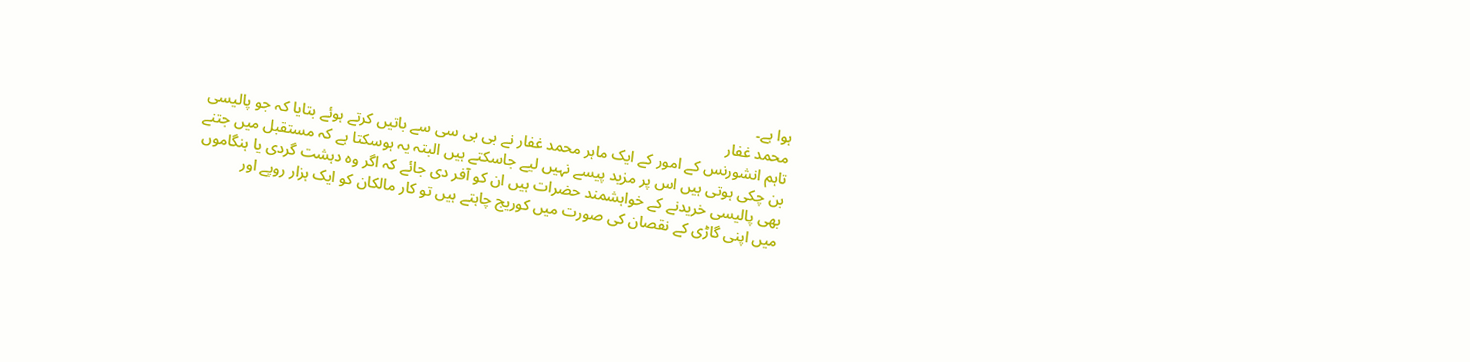ہوا ہے۔
محمد غفار
تاہم انشورنس کے امور کے ایک ماہر محمد غفار نے بی بی سی سے باتیں کرتے ہوئے بتایا کہ جو پالیسی بن چکی ہوتی ہیں اس پر مزید پیسے نہیں لیے جاسکتے ہیں البتہ یہ ہوسکتا ہے کہ مستقبل میں جتنے بھی پالیسی خریدنے کے خواہشمند حضرات ہیں ان کو آفر دی جائے کہ اگر وہ دہشت گردی یا ہنگاموں میں اپنی گاڑی کے نقصان کی صورت میں کوریج چاہتے ہیں تو کار مالکان کو ایک ہزار روپے اور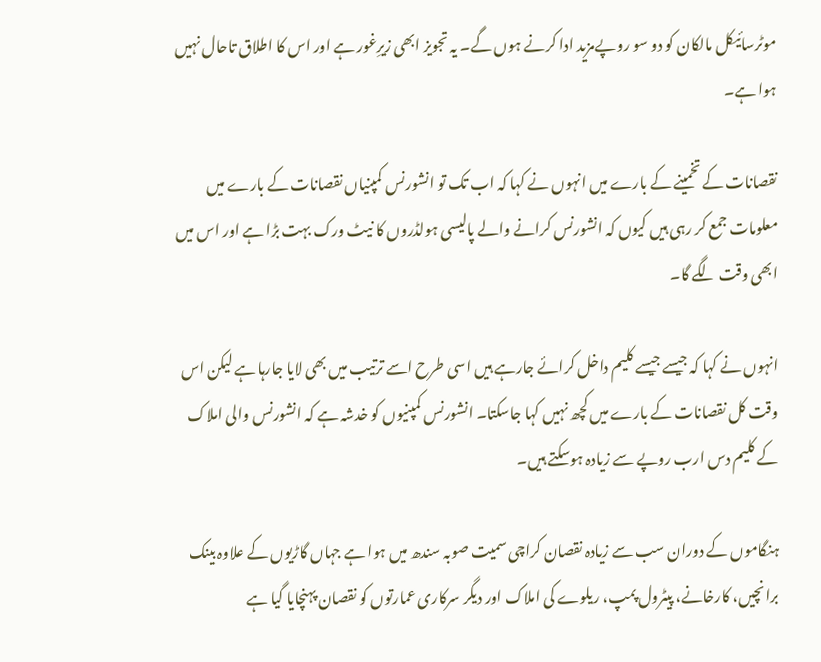موٹرسائیکل مالکان کو دو سو روپےمزید ادا کرنے ہوں گے۔ یہ تجویز ابھی زیرِغور ہے اور اس کا اطلاق تاحال نہیں ہوا ہے۔

نقصانات کے تخمینے کے بارے میں انہوں نے کہا کہ اب تک تو انشورنس کمپنیاں نقصانات کے بارے میں معلومات جمع کر رہی ہیں کیوں کہ انشورنس کرانے والے پالیسی ہولڈروں کا نیٹ ورک بہت بڑا ہے اور اس میں ابھی وقت لگے گا۔

انہوں نے کہا کہ جیسے جیسے کلیم داخل کرائے جارہے ہیں اسی طرح اسے ترتیب میں بھی لایا جارہا ہے لیکن اس وقت کل نقصانات کے بارے میں کچھ نہیں کہا جاسکتا۔ انشورنس کمپنیوں کو خدشہ ہے کہ انشورنس والی املاک کے کلیم دس ارب روپے سے زیادہ ہوسکتے ہیں۔

ہنگاموں کے دوران سب سے زیادہ نقصان کراچی سمیت صوبہ سندھ میں ہوا ہے جہاں گاڑیوں کے علاوہ بینک برانچیں، کارخانے، پیٹرول پمپ، ریلوے کی املاک اور دیگر سرکاری عمارتوں کو نقصان پہنچایا گیا ہے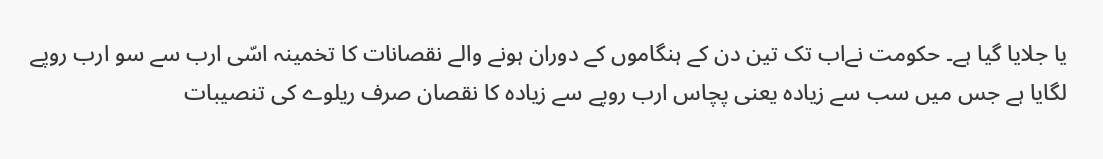یا جلایا گیا ہے۔ حکومت نےاب تک تین دن کے ہنگاموں کے دوران ہونے والے نقصانات کا تخمینہ اسّی ارب سے سو ارب روپے لگایا ہے جس میں سب سے زیادہ یعنی پچاس ارب روپے سے زیادہ کا نقصان صرف ریلوے کی تنصیبات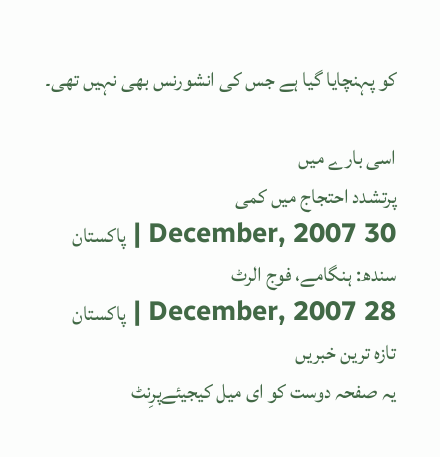کو پہنچایا گیا ہے جس کی انشورنس بھی نہیں تھی۔

اسی بارے میں
پرتشدد احتجاج میں کمی
30 December, 2007 | پاکستان
سندھ: ہنگامے، فوج الرٹ
28 December, 2007 | پاکستان
تازہ ترین خبریں
یہ صفحہ دوست کو ای میل کیجیئےپرِنٹ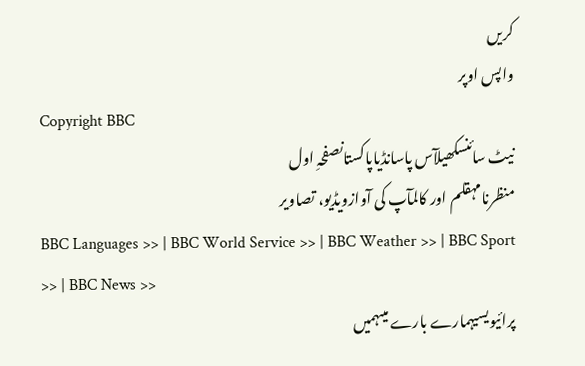کریں
واپس اوپر
Copyright BBC
نیٹ سائنسکھیلآس پاسانڈیاپاکستانصفحہِ اول
منظرنامہقلم اور کالمآپ کی آوازویڈیو، تصاویر
BBC Languages >> | BBC World Service >> | BBC Weather >> | BBC Sport >> | BBC News >>
پرائیویسیہمارے بارے میںہمیں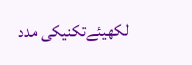لکھیئےتکنیکی مدد